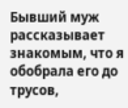Бывший муж рассказывает знакомым, что я обобрала его до трусов,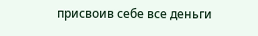присвоив себе все деньги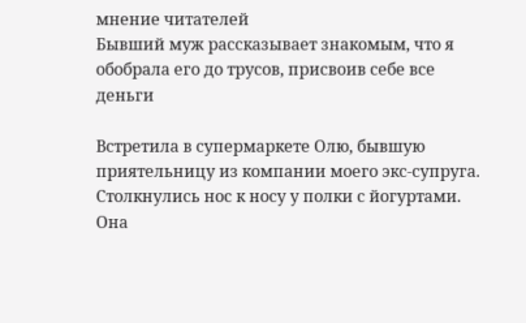мнение читателей
Бывший муж рассказывает знакомым, что я обобрала его до трусов, присвоив себе все деньги

Встретила в супермаркете Олю, бывшую приятельницу из компании моего экс-супруга. Столкнулись нос к носу у полки с йогуртами. Она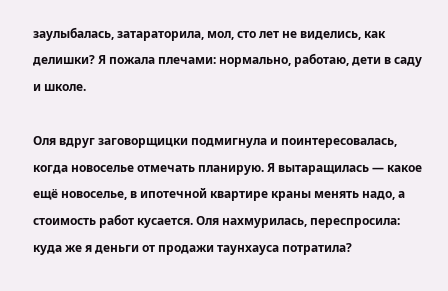заулыбалась, затараторила, мол, сто лет не виделись, как делишки? Я пожала плечами: нормально, работаю, дети в саду и школе.

Оля вдруг заговорщицки подмигнула и поинтересовалась, когда новоселье отмечать планирую. Я вытаращилась — какое ещё новоселье, в ипотечной квартире краны менять надо, а стоимость работ кусается. Оля нахмурилась, переспросила: куда же я деньги от продажи таунхауса потратила?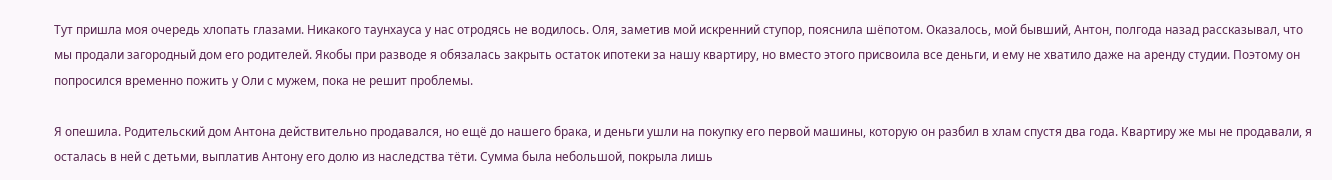Тут пришла моя очередь хлопать глазами. Никакого таунхауса у нас отродясь не водилось. Оля, заметив мой искренний ступор, пояснила шёпотом. Оказалось, мой бывший, Антон, полгода назад рассказывал, что мы продали загородный дом его родителей. Якобы при разводе я обязалась закрыть остаток ипотеки за нашу квартиру, но вместо этого присвоила все деньги, и ему не хватило даже на аренду студии. Поэтому он попросился временно пожить у Оли с мужем, пока не решит проблемы.

Я опешила. Родительский дом Антона действительно продавался, но ещё до нашего брака, и деньги ушли на покупку его первой машины, которую он разбил в хлам спустя два года. Квартиру же мы не продавали, я осталась в ней с детьми, выплатив Антону его долю из наследства тёти. Сумма была небольшой, покрыла лишь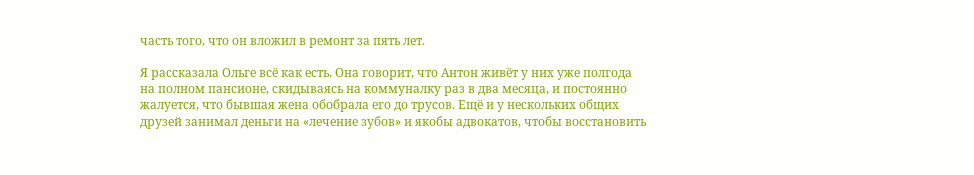часть того, что он вложил в ремонт за пять лет.

Я рассказала Ольге всё как есть. Она говорит, что Антон живёт у них уже полгода на полном пансионе, скидываясь на коммуналку раз в два месяца, и постоянно жалуется, что бывшая жена обобрала его до трусов. Ещё и у нескольких общих друзей занимал деньги на «лечение зубов» и якобы адвокатов, чтобы восстановить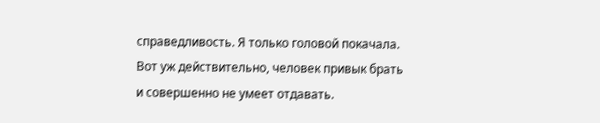справедливость. Я только головой покачала. Вот уж действительно, человек привык брать и совершенно не умеет отдавать.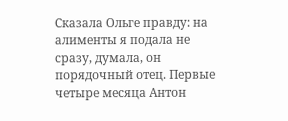Сказала Ольге правду: на алименты я подала не сразу, думала, он порядочный отец. Первые четыре месяца Антон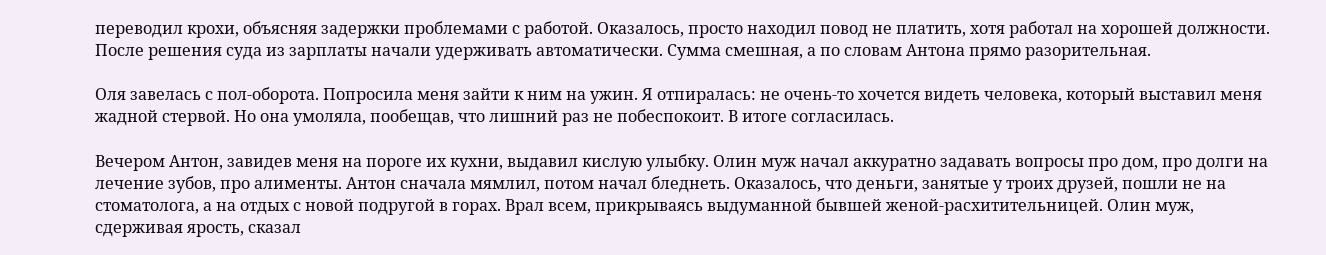переводил крохи, объясняя задержки проблемами с работой. Оказалось, просто находил повод не платить, хотя работал на хорошей должности. После решения суда из зарплаты начали удерживать автоматически. Сумма смешная, а по словам Антона прямо разорительная.

Оля завелась с пол-оборота. Попросила меня зайти к ним на ужин. Я отпиралась: не очень-то хочется видеть человека, который выставил меня жадной стервой. Но она умоляла, пообещав, что лишний раз не побеспокоит. В итоге согласилась.

Вечером Антон, завидев меня на пороге их кухни, выдавил кислую улыбку. Олин муж начал аккуратно задавать вопросы про дом, про долги на лечение зубов, про алименты. Антон сначала мямлил, потом начал бледнеть. Оказалось, что деньги, занятые у троих друзей, пошли не на стоматолога, а на отдых с новой подругой в горах. Врал всем, прикрываясь выдуманной бывшей женой-расхитительницей. Олин муж, сдерживая ярость, сказал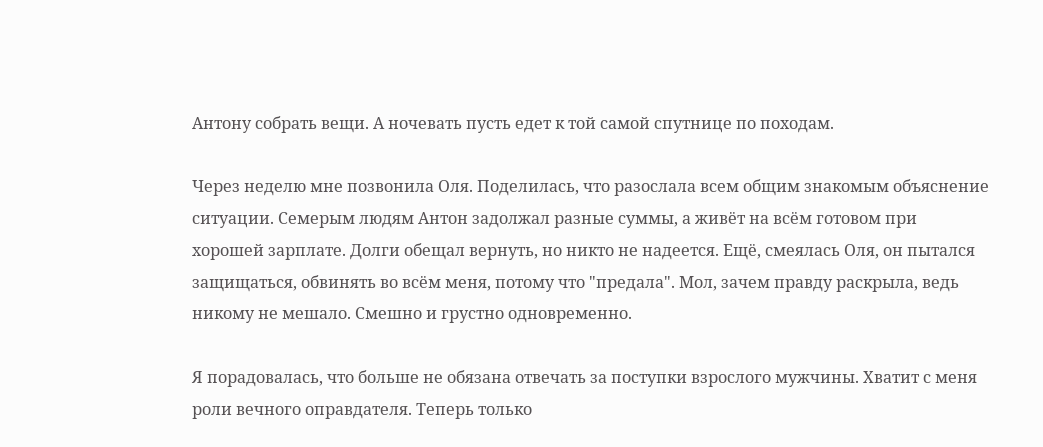Антону собрать вещи. А ночевать пусть едет к той самой спутнице по походам.

Через неделю мне позвонила Оля. Поделилась, что разослала всем общим знакомым объяснение ситуации. Семерым людям Антон задолжал разные суммы, а живёт на всём готовом при хорошей зарплате. Долги обещал вернуть, но никто не надеется. Ещё, смеялась Оля, он пытался защищаться, обвинять во всём меня, потому что "предала". Мол, зачем правду раскрыла, ведь никому не мешало. Смешно и грустно одновременно.

Я порадовалась, что больше не обязана отвечать за поступки взрослого мужчины. Хватит с меня роли вечного оправдателя. Теперь только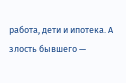работа, дети и ипотека. А злость бывшего —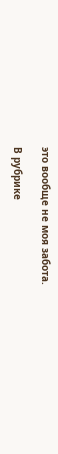это вообще не моя забота.

В рубрике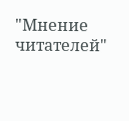"Мнение читателей"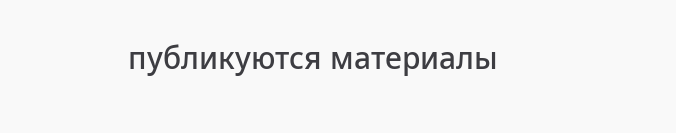публикуются материалы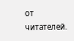от читателей.